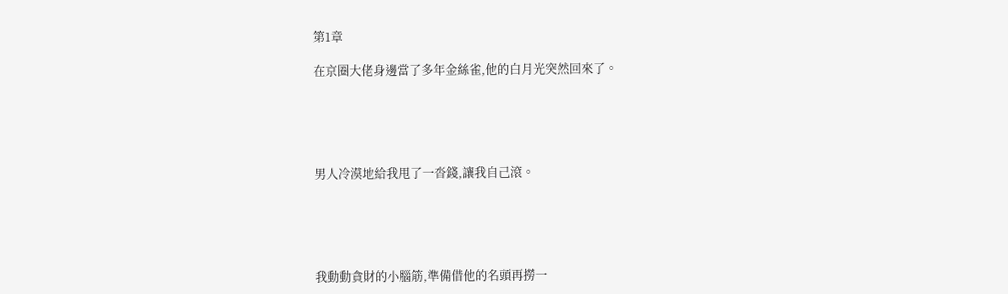第1章

在京圈大佬身邊當了多年金絲雀,他的白月光突然回來了。





男人冷漠地給我甩了一沓錢,讓我自己滾。





我動動貪財的小腦筋,準備借他的名頭再撈一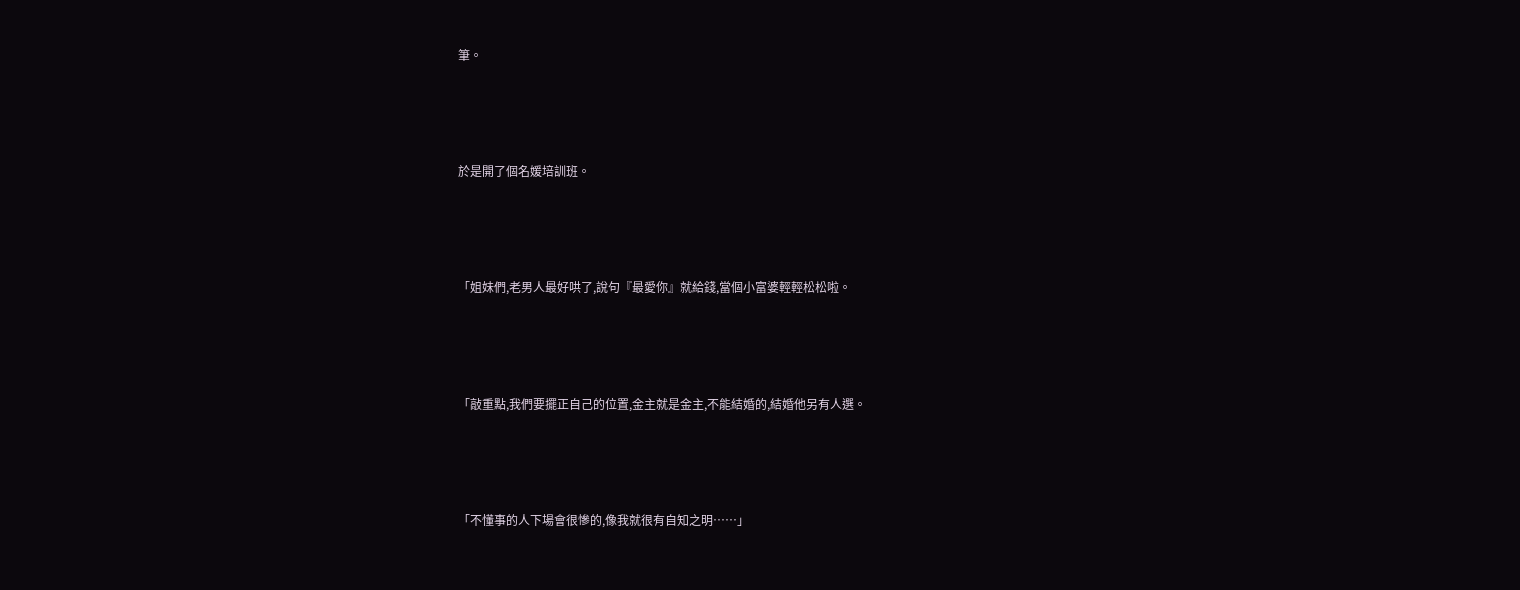筆。





於是開了個名媛培訓班。





「姐妹們,老男人最好哄了,說句『最愛你』就給錢,當個小富婆輕輕松松啦。





「敲重點,我們要擺正自己的位置,金主就是金主,不能結婚的,結婚他另有人選。





「不懂事的人下場會很慘的,像我就很有自知之明……」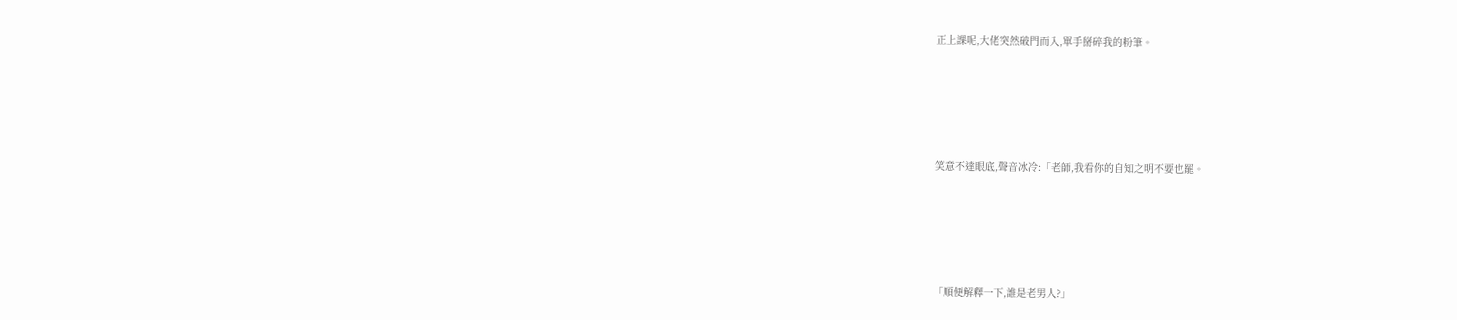正上課呢,大佬突然破門而入,單手掰碎我的粉筆。





笑意不達眼底,聲音冰冷:「老師,我看你的自知之明不要也罷。





「順便解釋一下,誰是老男人?」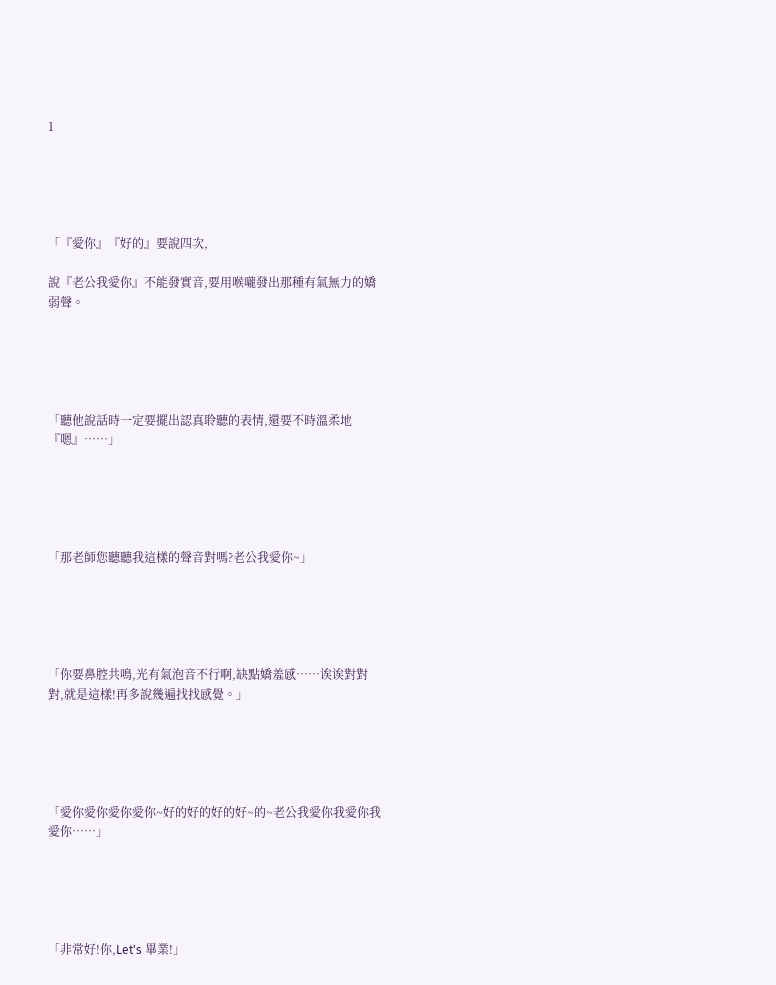1





「『愛你』『好的』要說四次,

說『老公我愛你』不能發實音,要用喉嚨發出那種有氣無力的嬌弱聲。





「聽他說話時一定要擺出認真聆聽的表情,還要不時溫柔地『嗯』……」





「那老師您聽聽我這樣的聲音對嗎?老公我愛你~」





「你要鼻腔共鳴,光有氣泡音不行啊,缺點嬌羞感……诶诶對對對,就是這樣!再多說幾遍找找感覺。」





「愛你愛你愛你愛你~好的好的好的好~的~老公我愛你我愛你我愛你……」





「非常好!你,Let's 畢業!」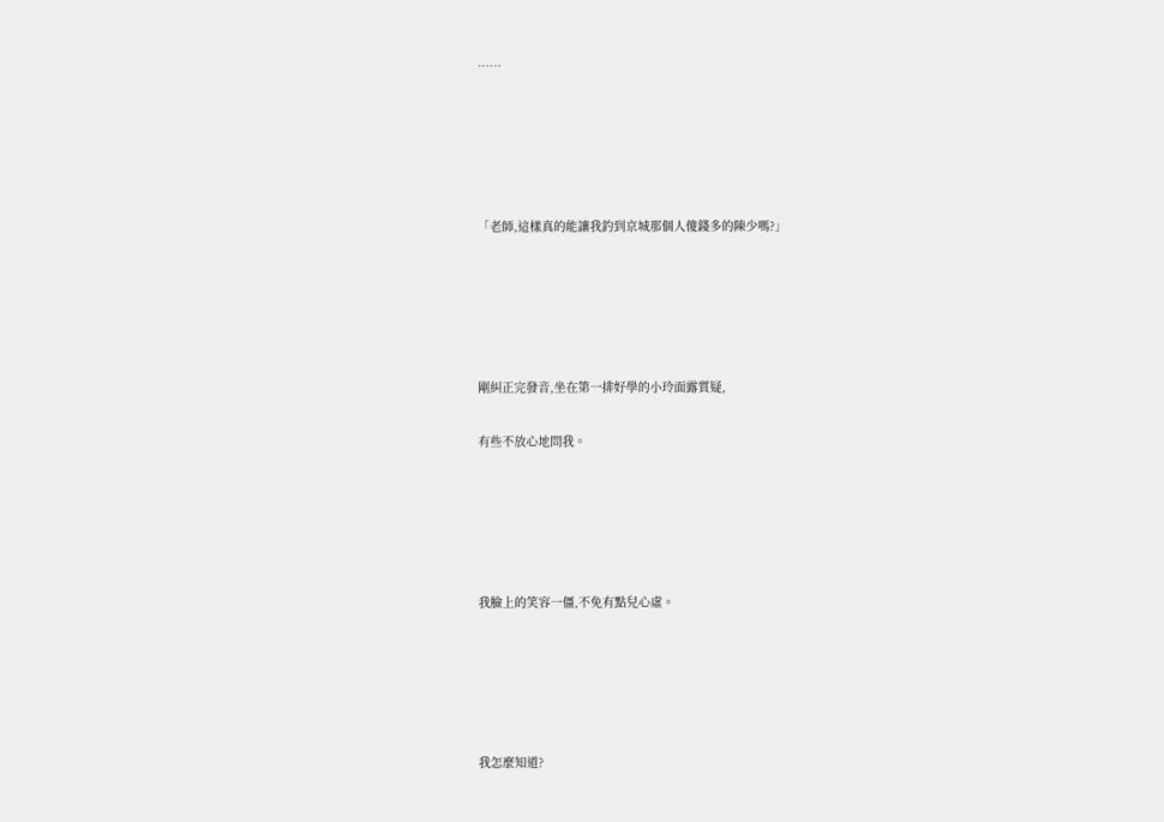……





「老師,這樣真的能讓我釣到京城那個人傻錢多的陳少嗎?」





剛糾正完發音,坐在第一排好學的小玲面露質疑,

有些不放心地問我。





我臉上的笑容一僵,不免有點兒心虛。





我怎麼知道?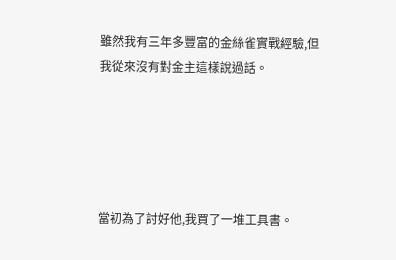雖然我有三年多豐富的金絲雀實戰經驗,但我從來沒有對金主這樣說過話。





當初為了討好他,我買了一堆工具書。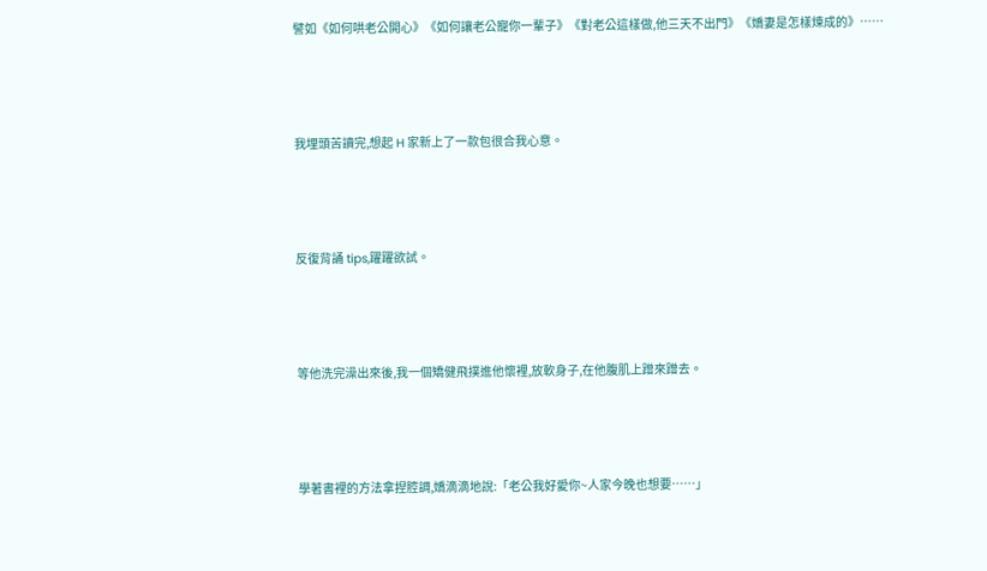譬如《如何哄老公開心》《如何讓老公寵你一輩子》《對老公這樣做,他三天不出門》《嬌妻是怎樣煉成的》……





我埋頭苦讀完,想起 H 家新上了一款包很合我心意。





反復背誦 tips,躍躍欲試。





等他洗完澡出來後,我一個矯健飛撲進他懷裡,放軟身子,在他腹肌上蹭來蹭去。





學著書裡的方法拿捏腔調,嬌滴滴地說:「老公我好愛你~人家今晚也想要……」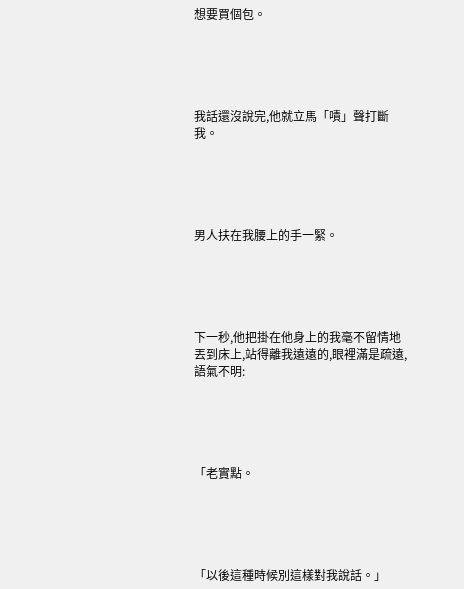想要買個包。





我話還沒說完,他就立馬「嘖」聲打斷我。





男人扶在我腰上的手一緊。





下一秒,他把掛在他身上的我毫不留情地丟到床上,站得離我遠遠的,眼裡滿是疏遠,語氣不明:





「老實點。





「以後這種時候別這樣對我說話。」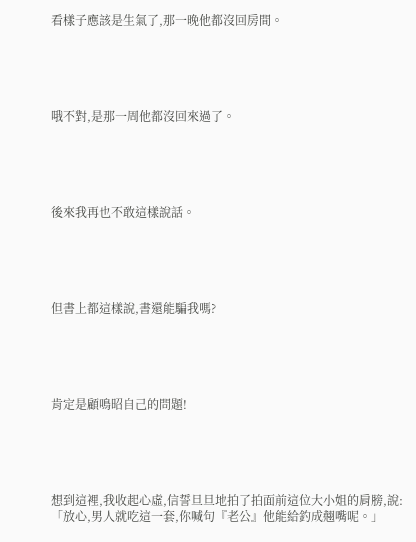看樣子應該是生氣了,那一晚他都沒回房間。





哦不對,是那一周他都沒回來過了。





後來我再也不敢這樣說話。





但書上都這樣說,書還能騙我嗎?





肯定是顧鳴昭自己的問題!





想到這裡,我收起心虛,信誓旦旦地拍了拍面前這位大小姐的肩膀,說:「放心,男人就吃這一套,你喊句『老公』他能給釣成翹嘴呢。」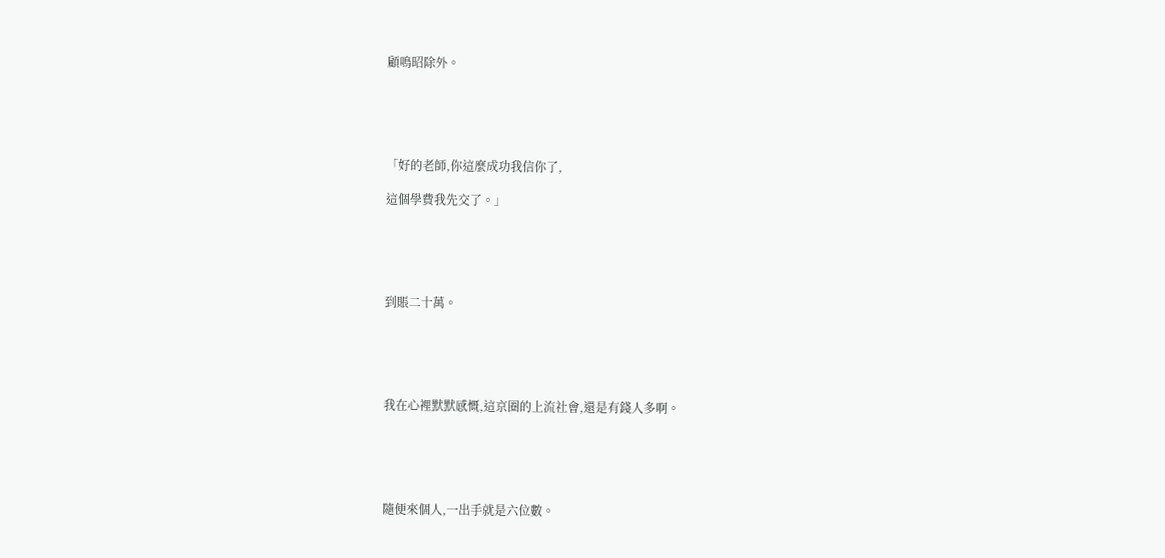顧鳴昭除外。





「好的老師,你這麼成功我信你了,

這個學費我先交了。」





到賬二十萬。





我在心裡默默感慨,這京圈的上流社會,還是有錢人多啊。





隨便來個人,一出手就是六位數。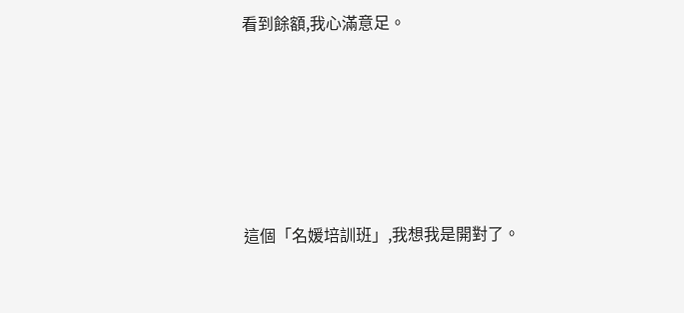看到餘額,我心滿意足。





這個「名媛培訓班」,我想我是開對了。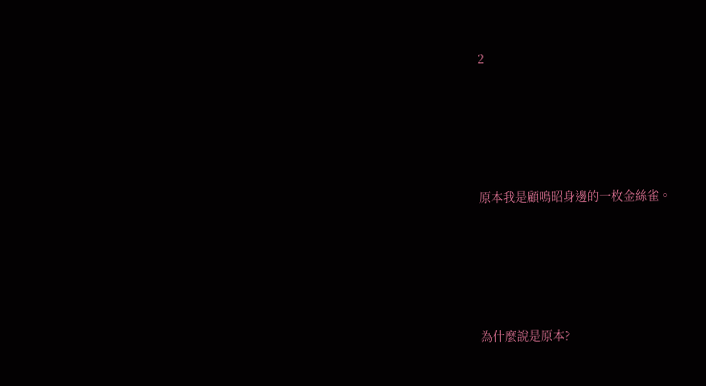2





原本我是顧鳴昭身邊的一枚金絲雀。





為什麼說是原本?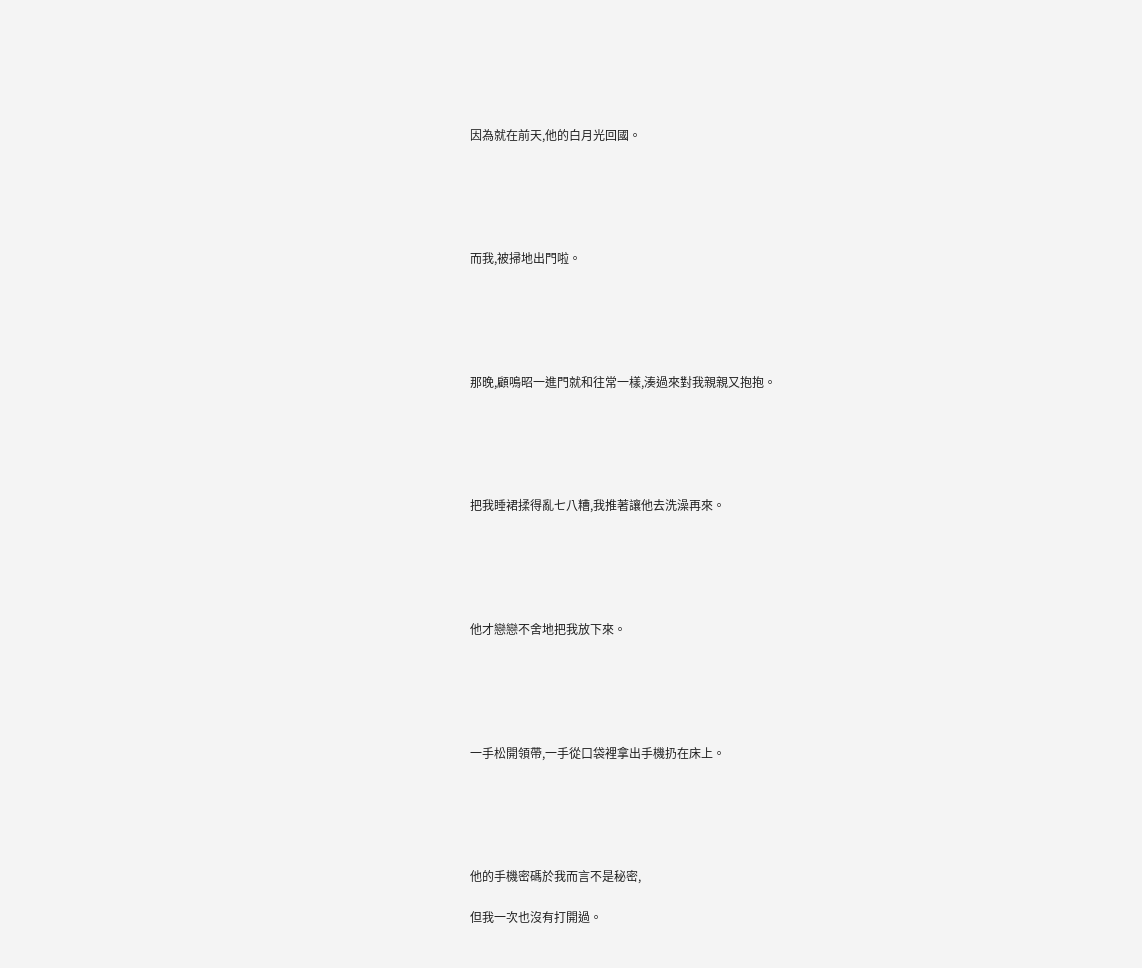因為就在前天,他的白月光回國。





而我,被掃地出門啦。





那晚,顧鳴昭一進門就和往常一樣,湊過來對我親親又抱抱。





把我睡裙揉得亂七八糟,我推著讓他去洗澡再來。





他才戀戀不舍地把我放下來。





一手松開領帶,一手從口袋裡拿出手機扔在床上。





他的手機密碼於我而言不是秘密,

但我一次也沒有打開過。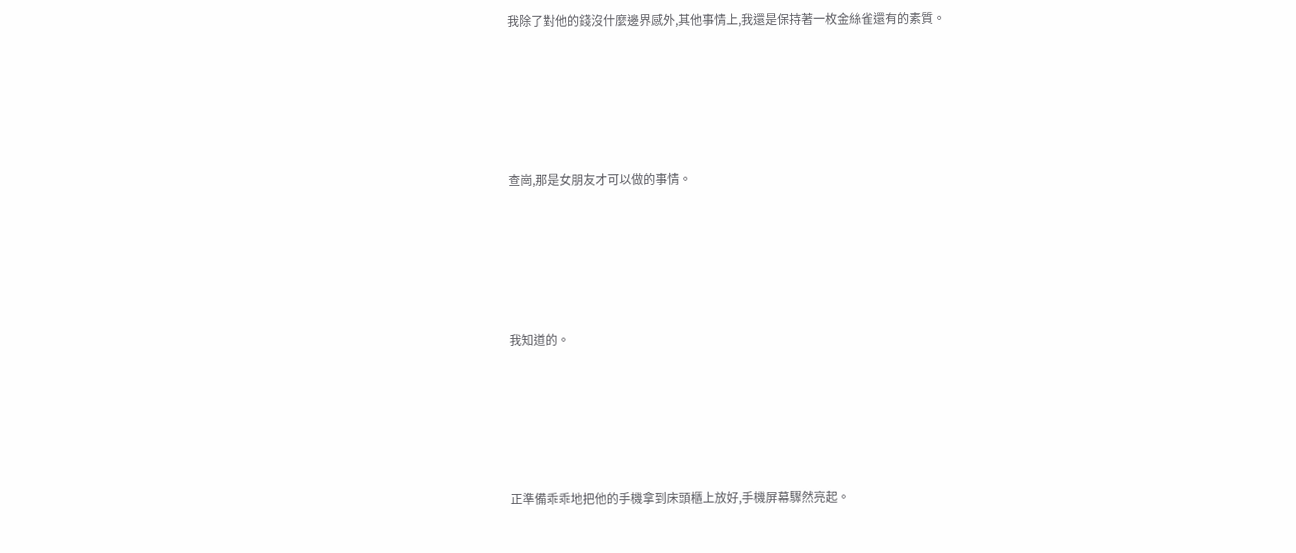我除了對他的錢沒什麼邊界感外,其他事情上,我還是保持著一枚金絲雀還有的素質。





查崗,那是女朋友才可以做的事情。





我知道的。





正準備乖乖地把他的手機拿到床頭櫃上放好,手機屏幕驟然亮起。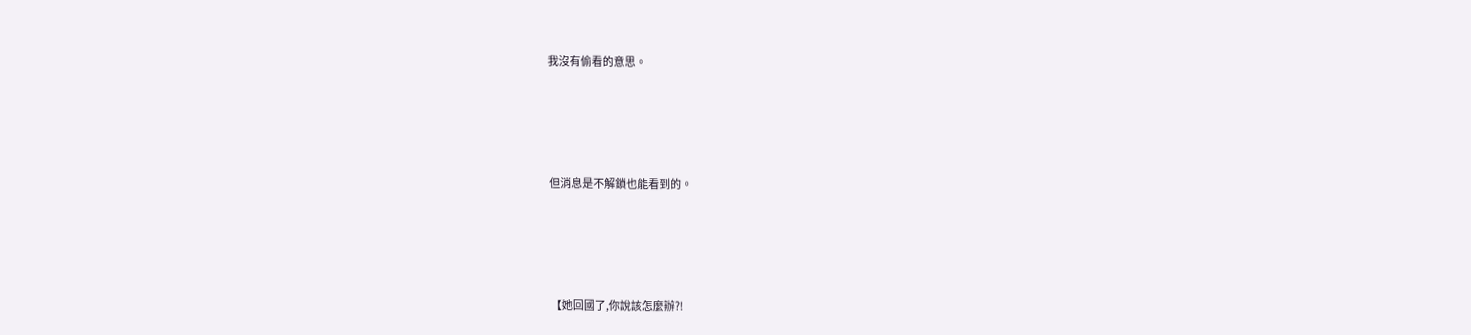我沒有偷看的意思。





但消息是不解鎖也能看到的。





【她回國了,你說該怎麼辦?!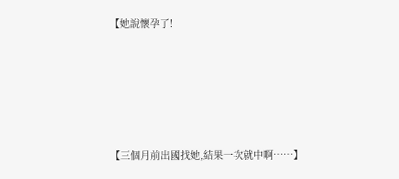【她說懷孕了!





【三個月前出國找她,結果一次就中啊……】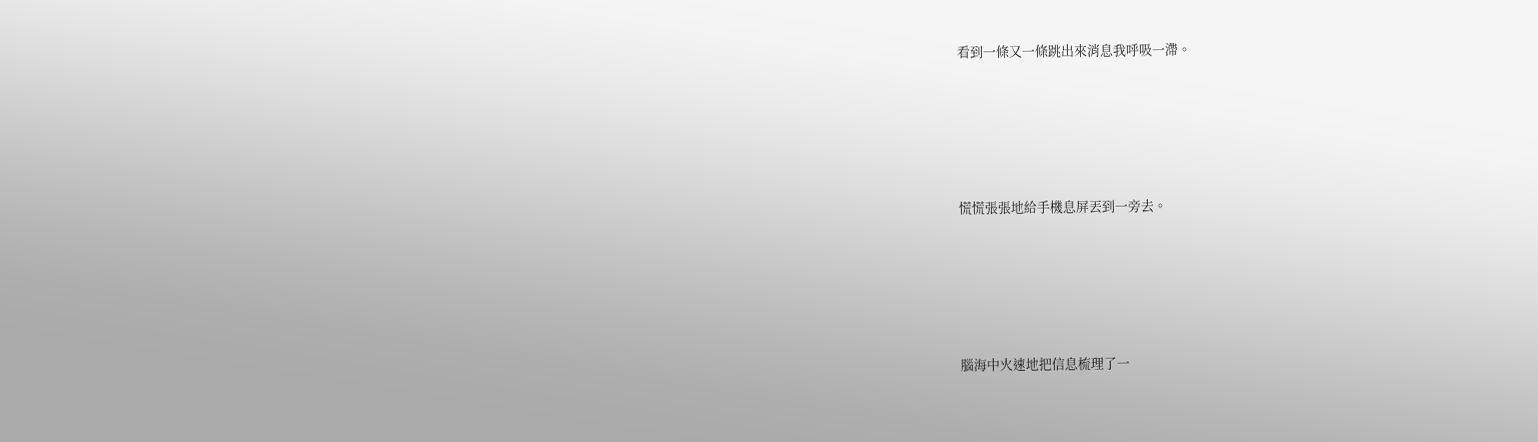看到一條又一條跳出來消息我呼吸一滯。





慌慌張張地給手機息屏丟到一旁去。





腦海中火速地把信息梳理了一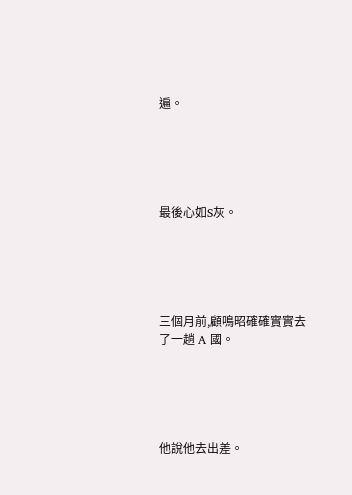遍。





最後心如S灰。





三個月前,顧鳴昭確確實實去了一趟 A 國。





他說他去出差。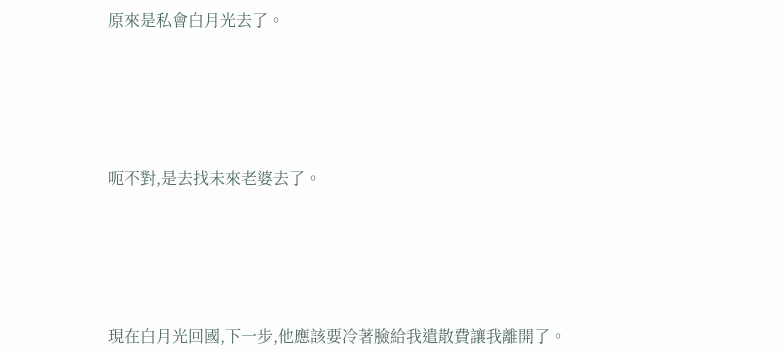原來是私會白月光去了。





呃不對,是去找未來老婆去了。





現在白月光回國,下一步,他應該要冷著臉給我遣散費讓我離開了。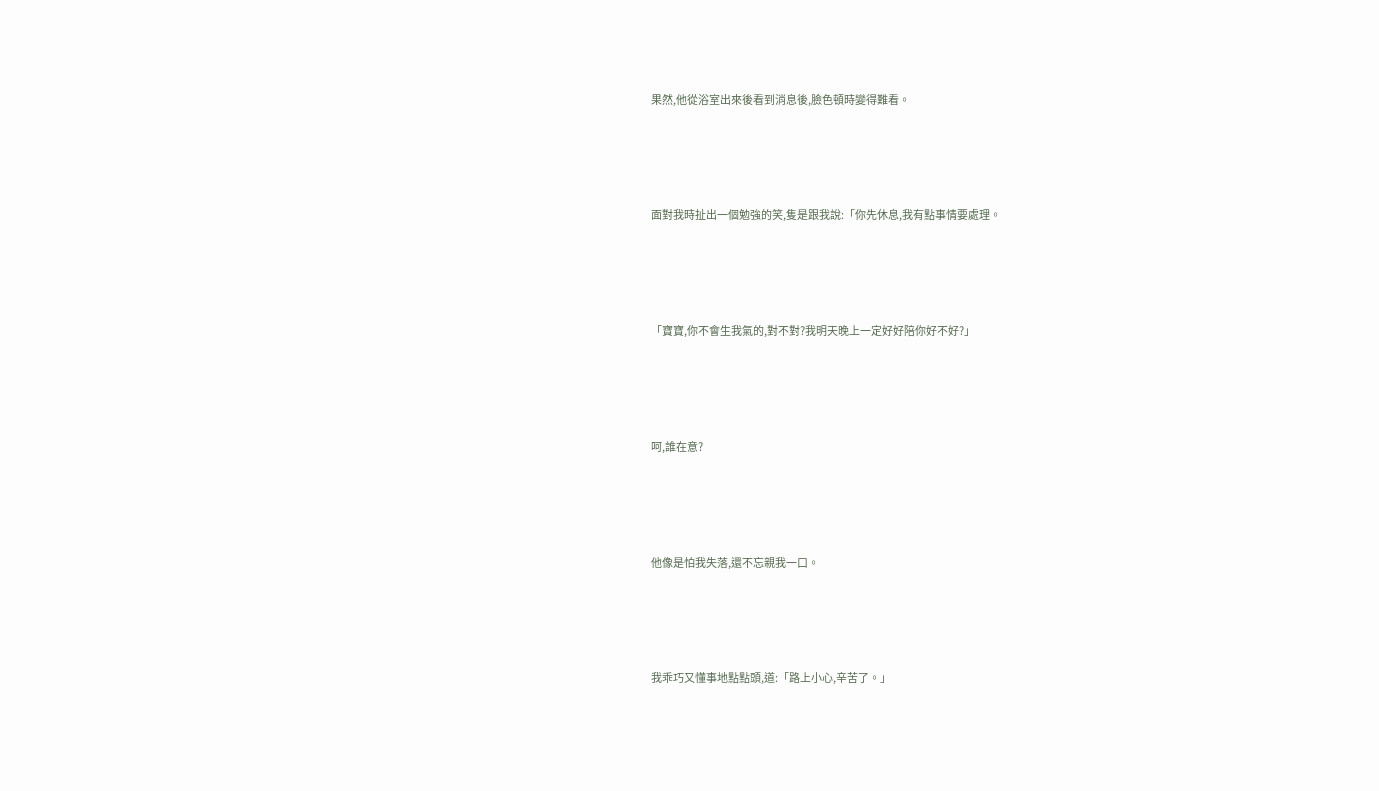果然,他從浴室出來後看到消息後,臉色頓時變得難看。





面對我時扯出一個勉強的笑,隻是跟我說:「你先休息,我有點事情要處理。





「寶寶,你不會生我氣的,對不對?我明天晚上一定好好陪你好不好?」





呵,誰在意?





他像是怕我失落,還不忘親我一口。





我乖巧又懂事地點點頭,道:「路上小心,辛苦了。」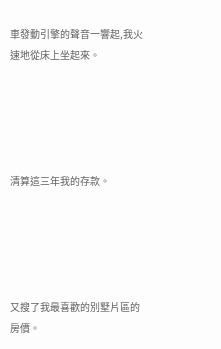車發動引擎的聲音一響起,我火速地從床上坐起來。





清算這三年我的存款。





又搜了我最喜歡的別墅片區的房價。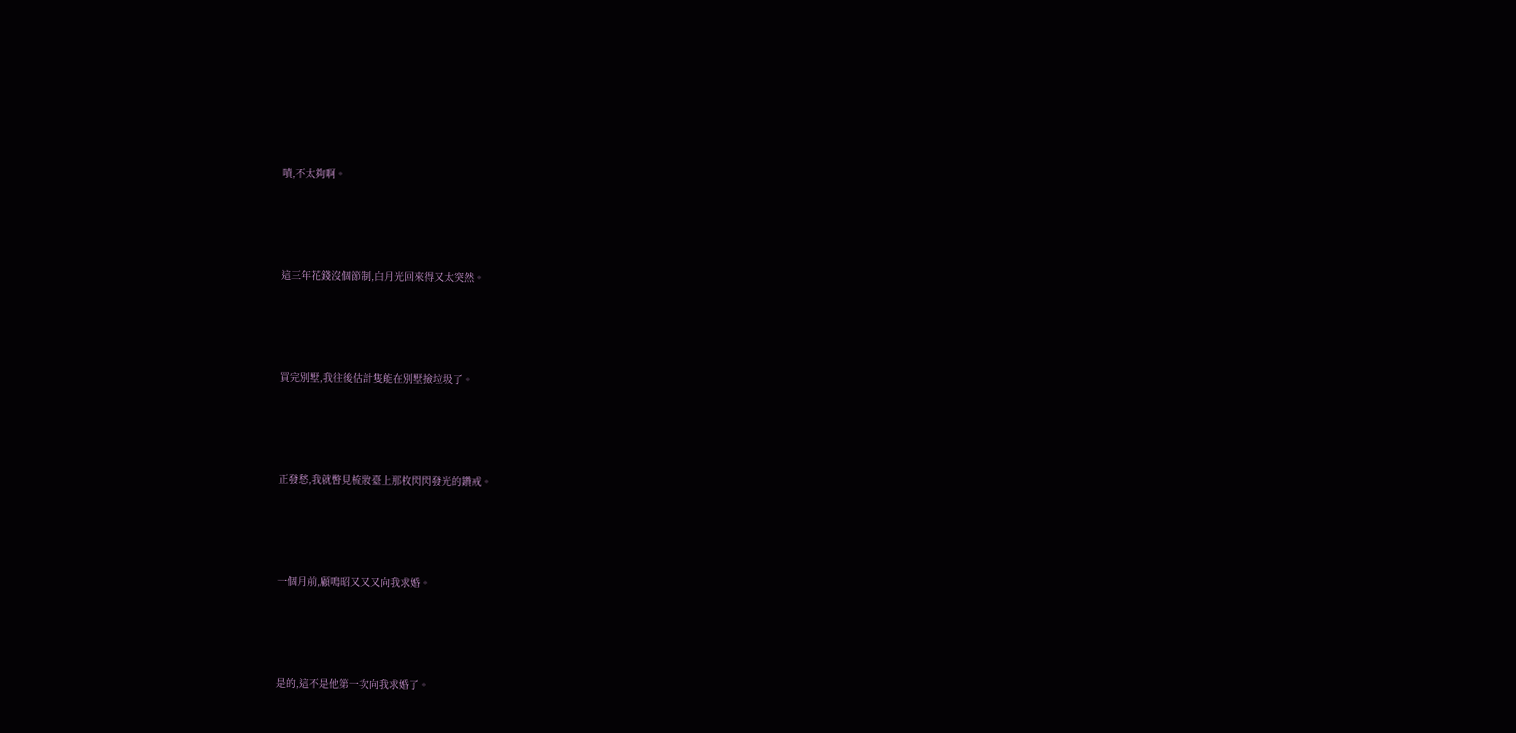嘖,不太夠啊。





這三年花錢沒個節制,白月光回來得又太突然。





買完別墅,我往後估計隻能在別墅撿垃圾了。





正發愁,我就瞥見梳妝臺上那枚閃閃發光的鑽戒。





一個月前,顧鳴昭又又又向我求婚。





是的,這不是他第一次向我求婚了。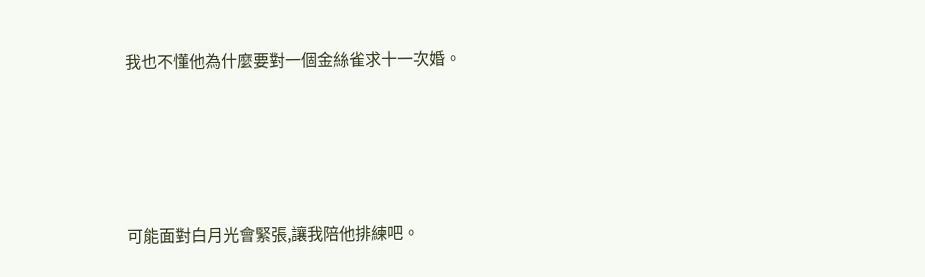我也不懂他為什麼要對一個金絲雀求十一次婚。





可能面對白月光會緊張,讓我陪他排練吧。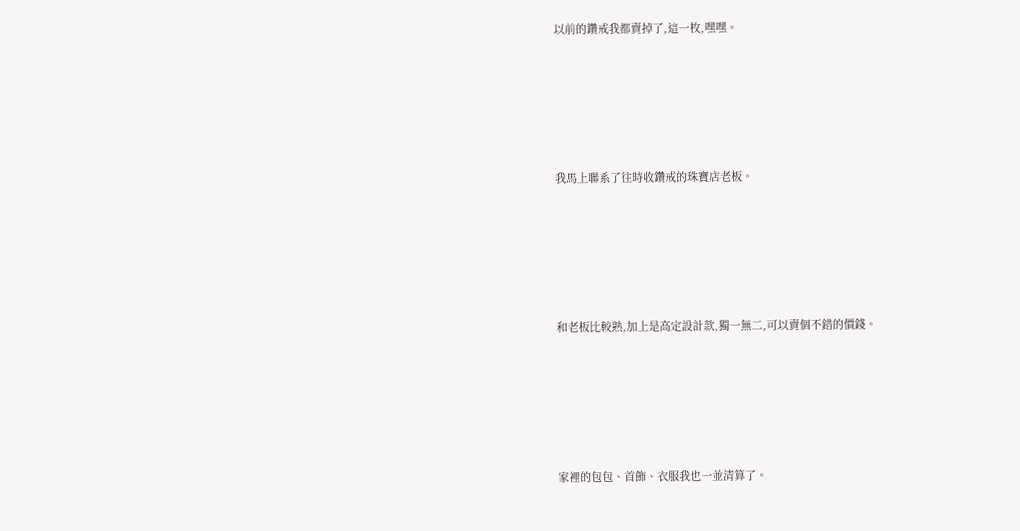以前的鑽戒我都賣掉了,這一枚,嘿嘿。





我馬上聯系了往時收鑽戒的珠寶店老板。





和老板比較熟,加上是高定設計款,獨一無二,可以賣個不錯的價錢。





家裡的包包、首飾、衣服我也一並清算了。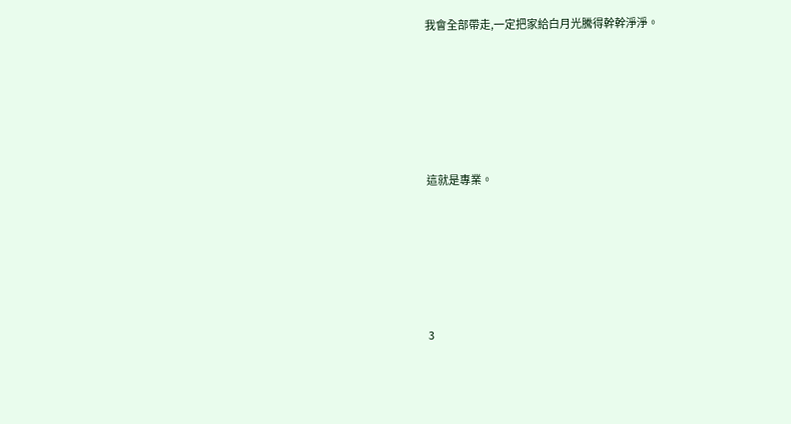我會全部帶走,一定把家給白月光騰得幹幹淨淨。





這就是專業。





3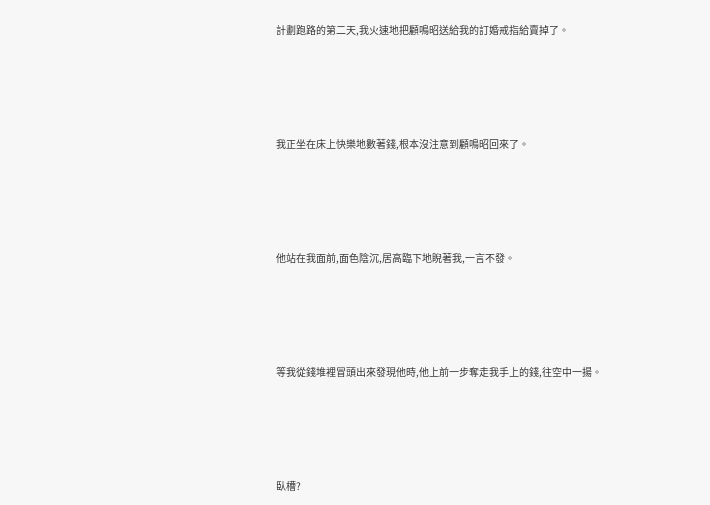計劃跑路的第二天,我火速地把顧鳴昭送給我的訂婚戒指給賣掉了。





我正坐在床上快樂地數著錢,根本沒注意到顧鳴昭回來了。





他站在我面前,面色陰沉,居高臨下地睨著我,一言不發。





等我從錢堆裡冒頭出來發現他時,他上前一步奪走我手上的錢,往空中一揚。





臥槽?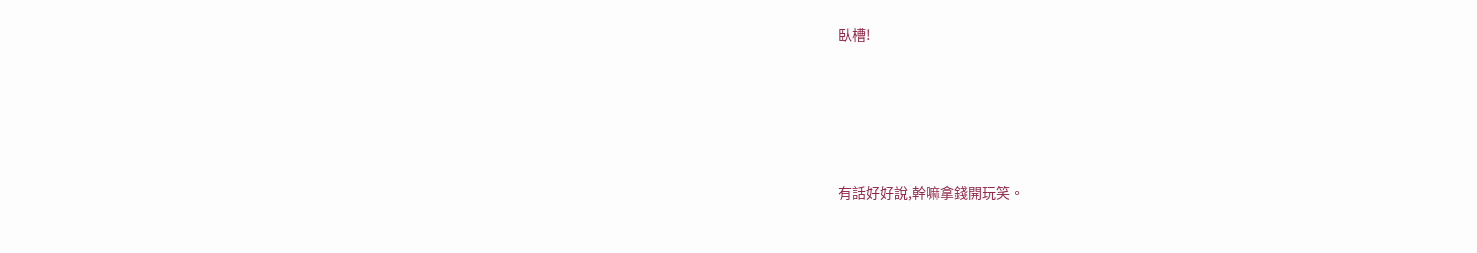臥槽!





有話好好說,幹嘛拿錢開玩笑。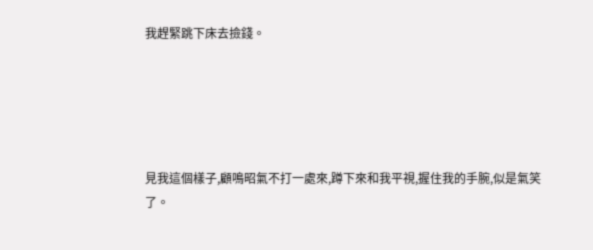我趕緊跳下床去撿錢。





見我這個樣子,顧鳴昭氣不打一處來,蹲下來和我平視,握住我的手腕,似是氣笑了。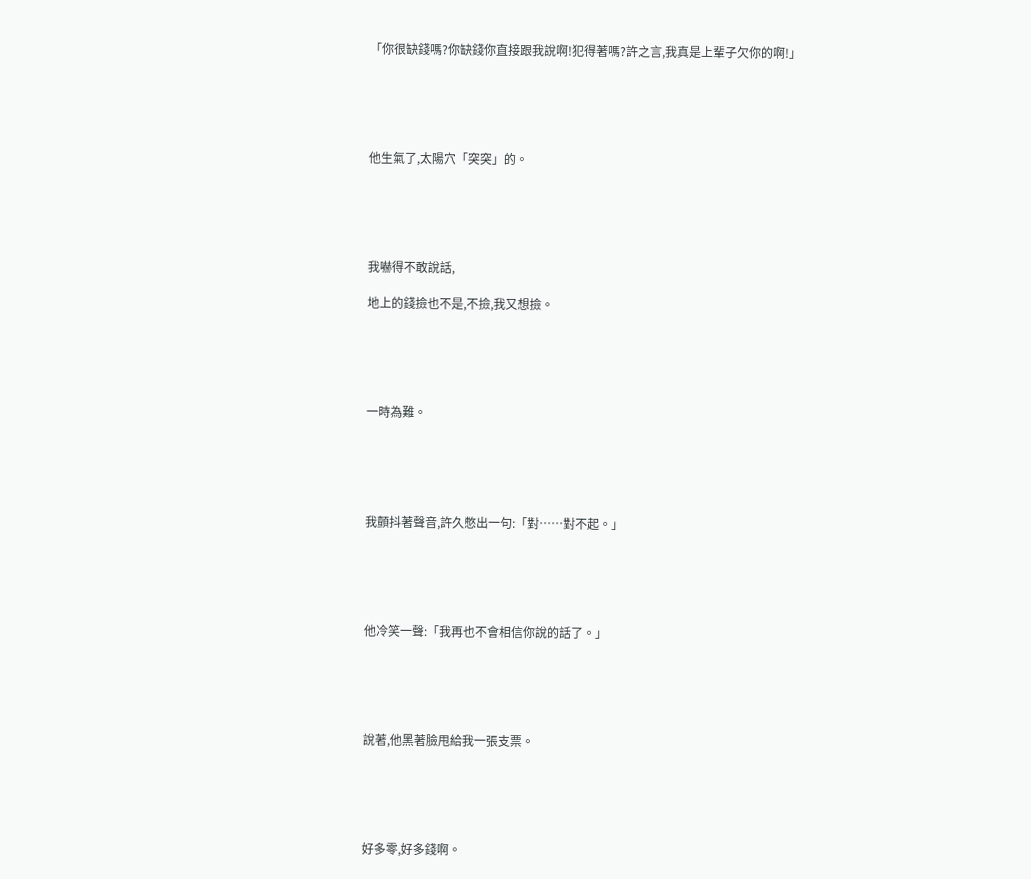「你很缺錢嗎?你缺錢你直接跟我說啊!犯得著嗎?許之言,我真是上輩子欠你的啊!」





他生氣了,太陽穴「突突」的。





我嚇得不敢說話,

地上的錢撿也不是,不撿,我又想撿。





一時為難。





我顫抖著聲音,許久憋出一句:「對……對不起。」





他冷笑一聲:「我再也不會相信你說的話了。」





說著,他黑著臉甩給我一張支票。





好多零,好多錢啊。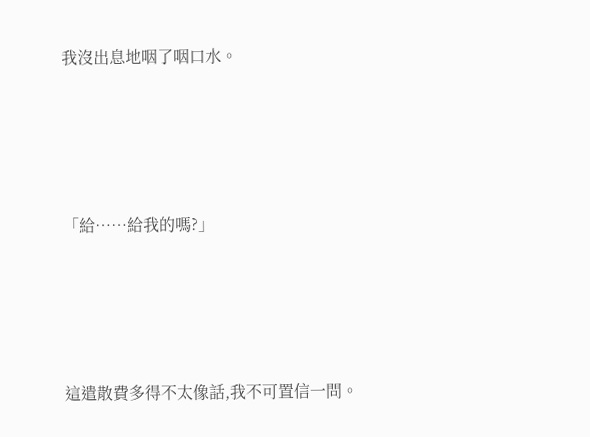我沒出息地咽了咽口水。





「給……給我的嗎?」





這遣散費多得不太像話,我不可置信一問。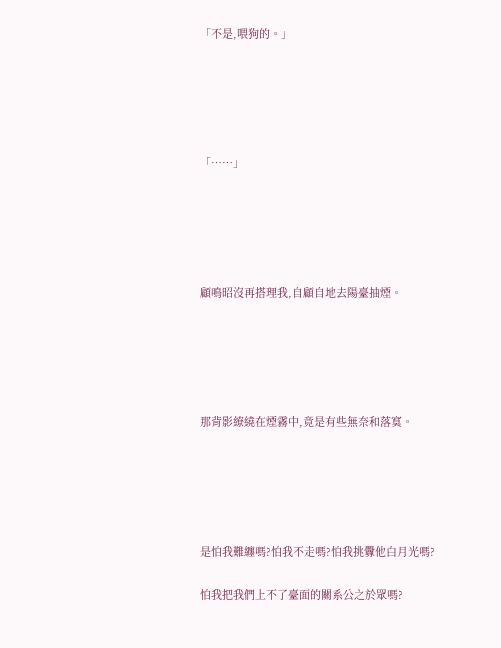「不是,喂狗的。」





「……」





顧鳴昭沒再搭理我,自顧自地去陽臺抽煙。





那背影繚繞在煙霧中,竟是有些無奈和落寞。





是怕我難纏嗎?怕我不走嗎?怕我挑釁他白月光嗎?

怕我把我們上不了臺面的關系公之於眾嗎?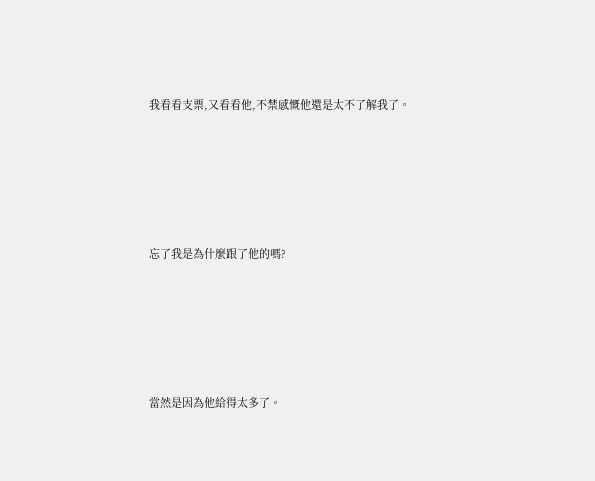我看看支票,又看看他,不禁感慨他還是太不了解我了。





忘了我是為什麼跟了他的嗎?





當然是因為他給得太多了。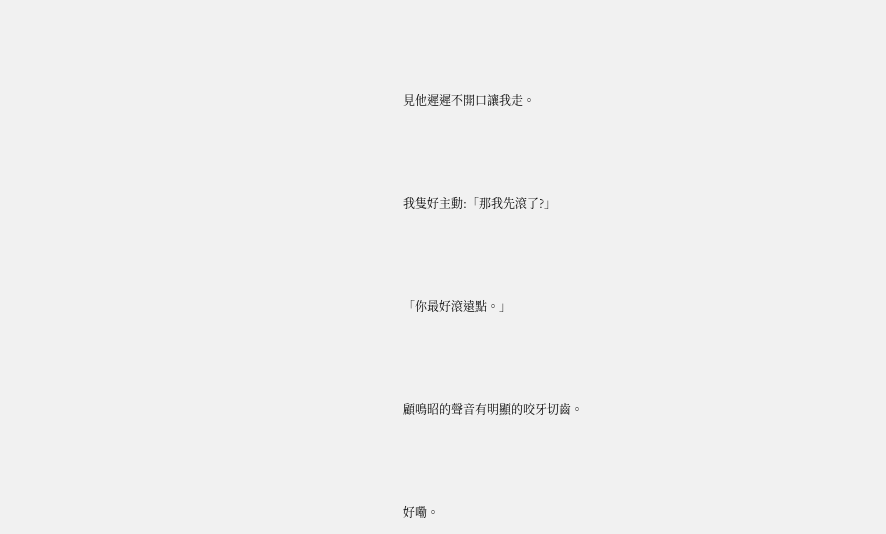見他遲遲不開口讓我走。





我隻好主動:「那我先滾了?」





「你最好滾遠點。」





顧鳴昭的聲音有明顯的咬牙切齒。





好嘞。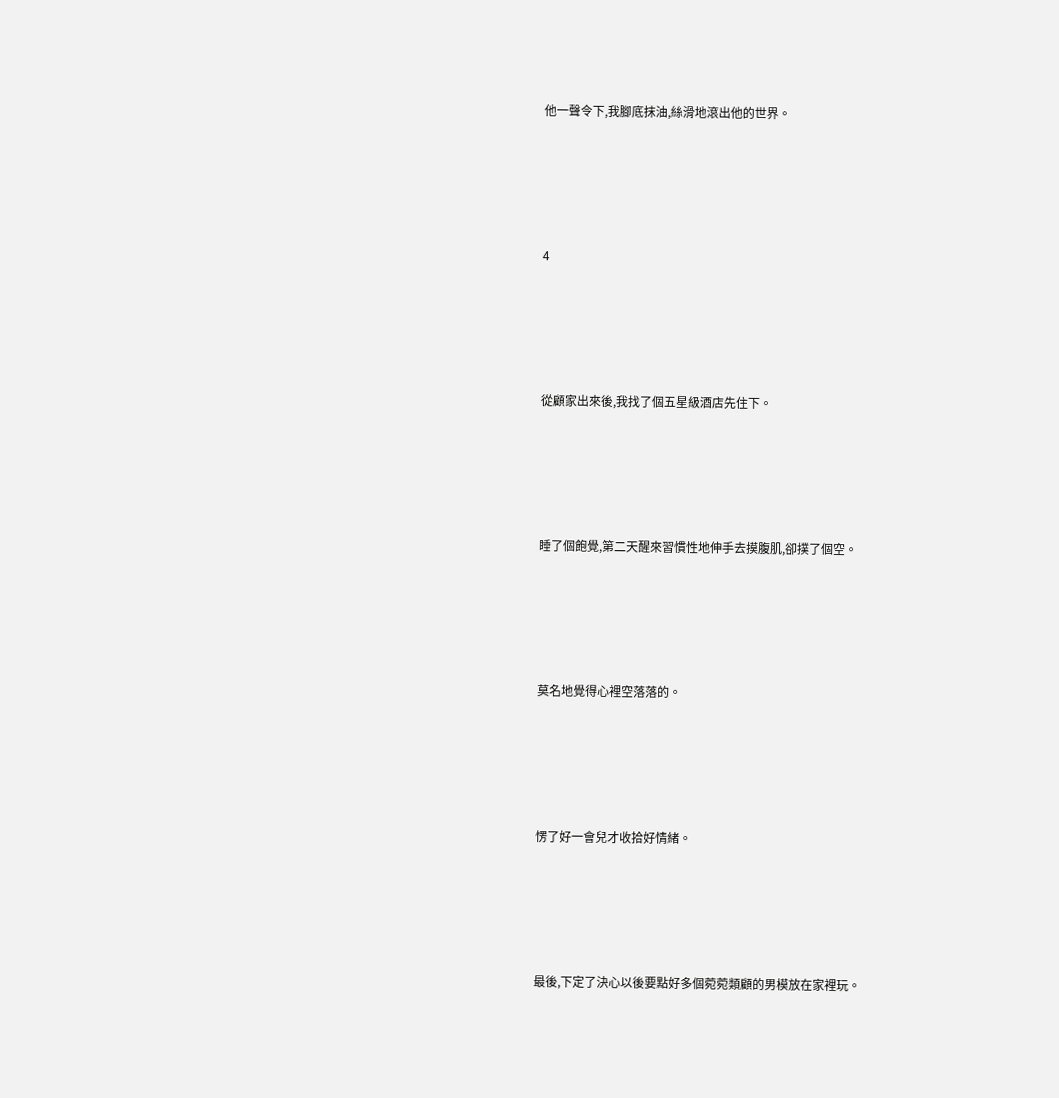他一聲令下,我腳底抹油,絲滑地滾出他的世界。





4





從顧家出來後,我找了個五星級酒店先住下。





睡了個飽覺,第二天醒來習慣性地伸手去摸腹肌,卻撲了個空。





莫名地覺得心裡空落落的。





愣了好一會兒才收拾好情緒。





最後,下定了決心以後要點好多個菀菀類顧的男模放在家裡玩。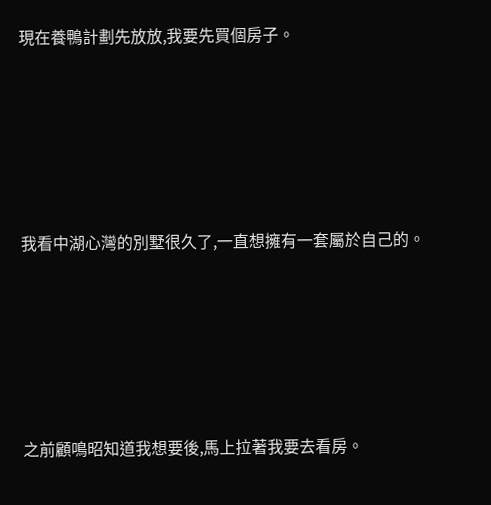現在養鴨計劃先放放,我要先買個房子。





我看中湖心灣的別墅很久了,一直想擁有一套屬於自己的。





之前顧鳴昭知道我想要後,馬上拉著我要去看房。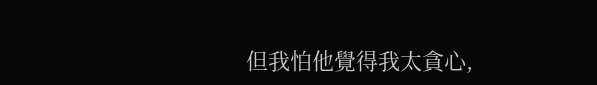但我怕他覺得我太貪心,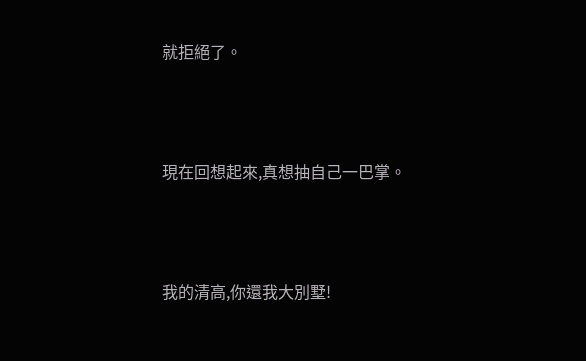就拒絕了。





現在回想起來,真想抽自己一巴掌。





我的清高,你還我大別墅!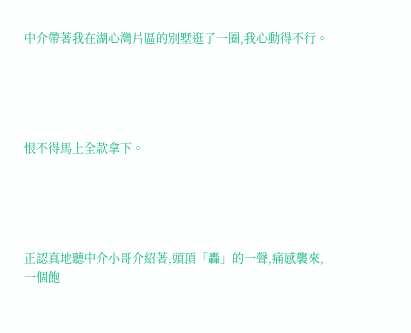中介帶著我在湖心灣片區的別墅逛了一圈,我心動得不行。





恨不得馬上全款拿下。





正認真地聽中介小哥介紹著,頭頂「轟」的一聲,痛感襲來,一個飽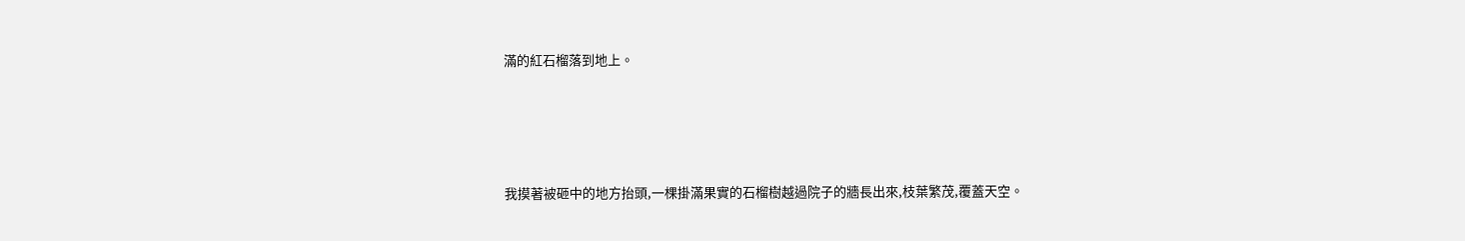滿的紅石榴落到地上。





我摸著被砸中的地方抬頭,一棵掛滿果實的石榴樹越過院子的牆長出來,枝葉繁茂,覆蓋天空。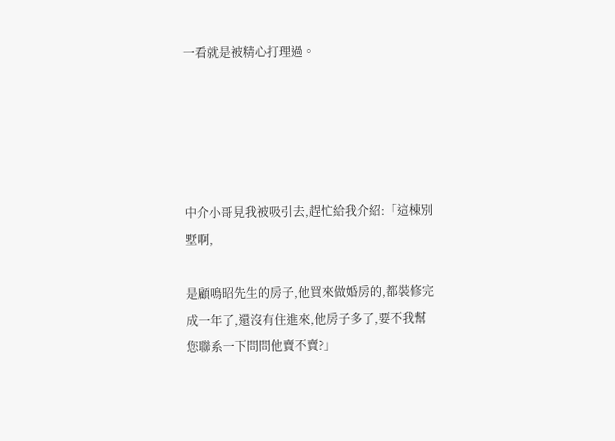一看就是被精心打理過。





中介小哥見我被吸引去,趕忙給我介紹:「這棟別墅啊,

是顧鳴昭先生的房子,他買來做婚房的,都裝修完成一年了,還沒有住進來,他房子多了,要不我幫您聯系一下問問他賣不賣?」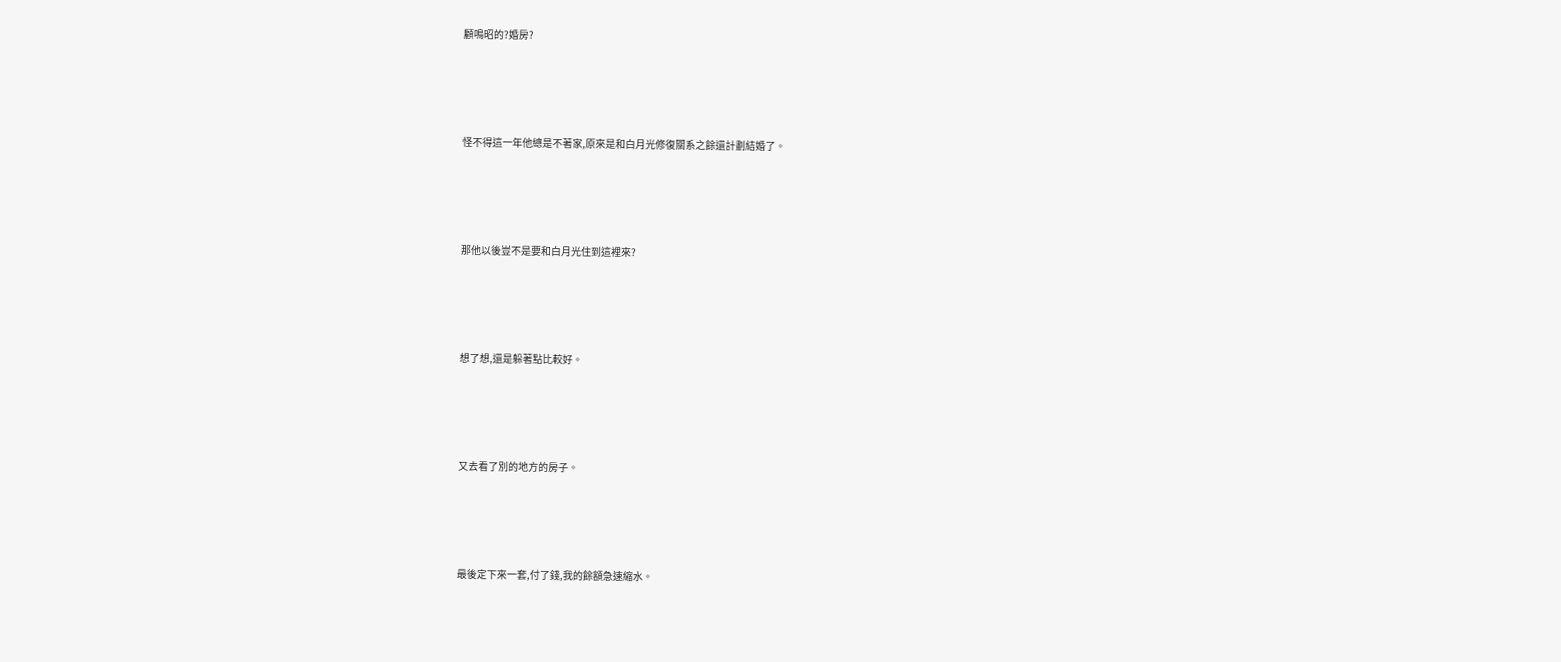顧鳴昭的?婚房?





怪不得這一年他總是不著家,原來是和白月光修復關系之餘還計劃結婚了。





那他以後豈不是要和白月光住到這裡來?





想了想,還是躲著點比較好。





又去看了別的地方的房子。





最後定下來一套,付了錢,我的餘額急速縮水。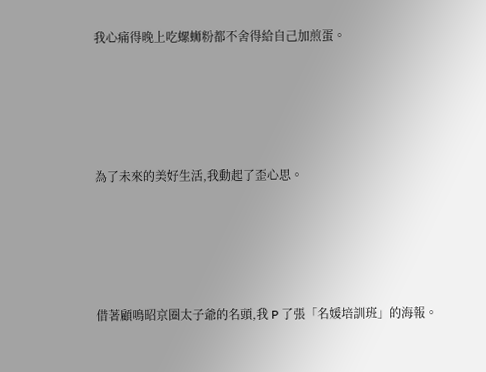我心痛得晚上吃螺蛳粉都不舍得給自己加煎蛋。





為了未來的美好生活,我動起了歪心思。





借著顧鳴昭京圈太子爺的名頭,我 P 了張「名媛培訓班」的海報。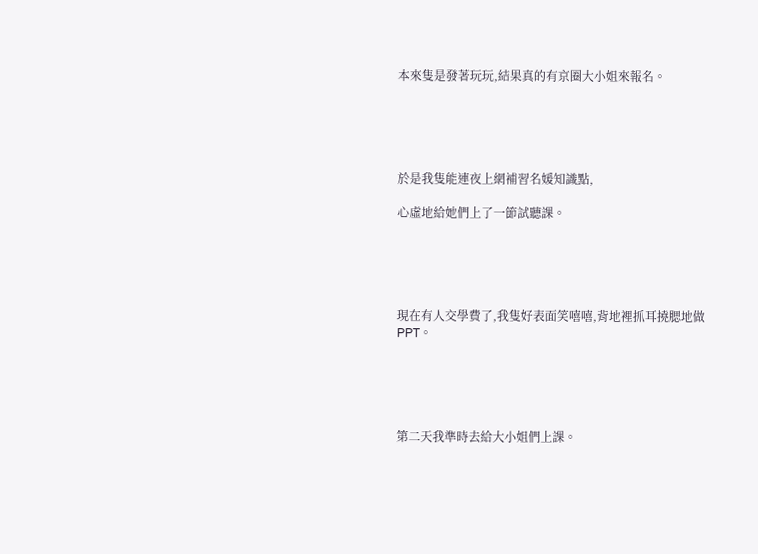本來隻是發著玩玩,結果真的有京圈大小姐來報名。





於是我隻能連夜上網補習名媛知識點,

心虛地給她們上了一節試聽課。





現在有人交學費了,我隻好表面笑嘻嘻,背地裡抓耳撓腮地做 PPT。





第二天我準時去給大小姐們上課。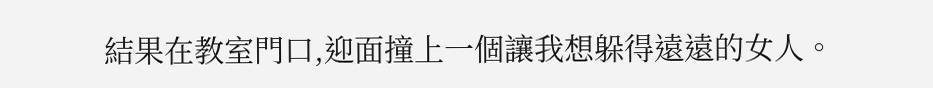結果在教室門口,迎面撞上一個讓我想躲得遠遠的女人。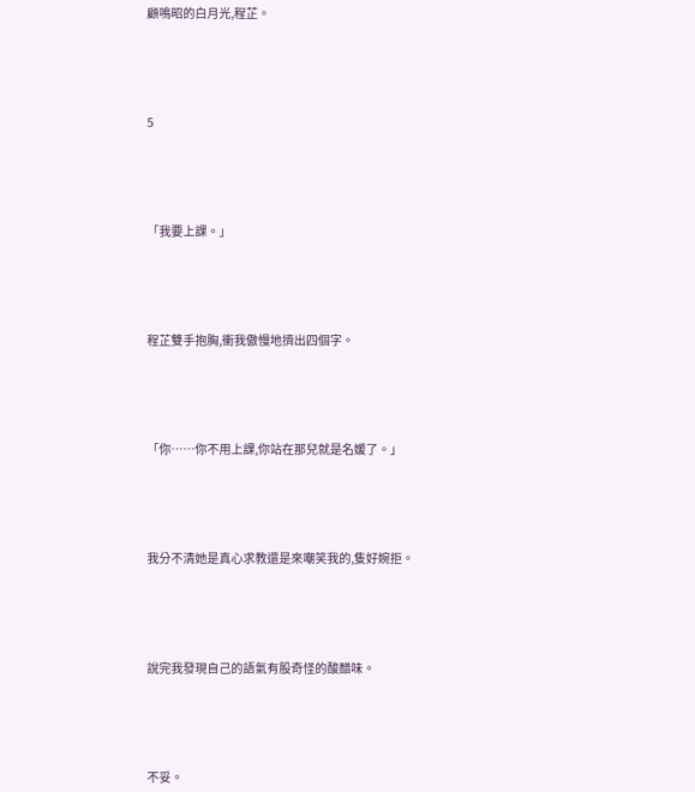顧鳴昭的白月光,程芷。





5





「我要上課。」





程芷雙手抱胸,衝我傲慢地擠出四個字。





「你……你不用上課,你站在那兒就是名媛了。」





我分不清她是真心求教還是來嘲笑我的,隻好婉拒。





說完我發現自己的語氣有股奇怪的酸醋味。





不妥。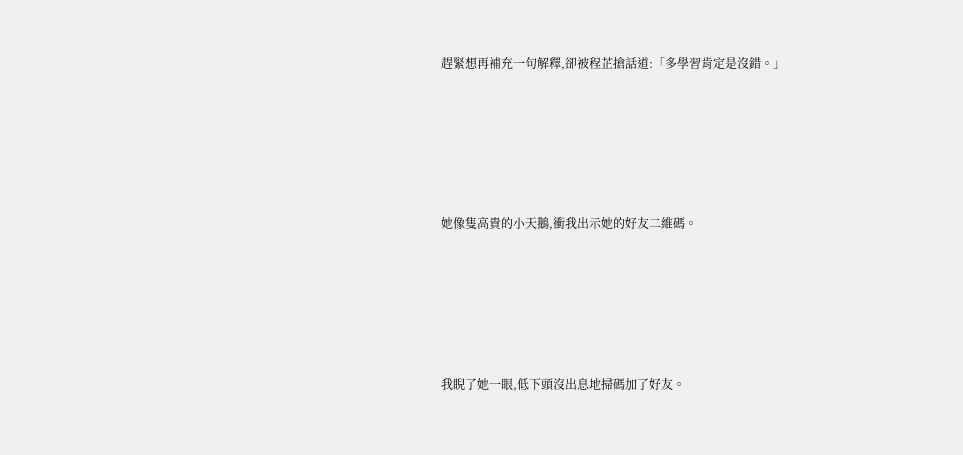趕緊想再補充一句解釋,卻被程芷搶話道:「多學習肯定是沒錯。」





她像隻高貴的小天鵝,衝我出示她的好友二維碼。





我睨了她一眼,低下頭沒出息地掃碼加了好友。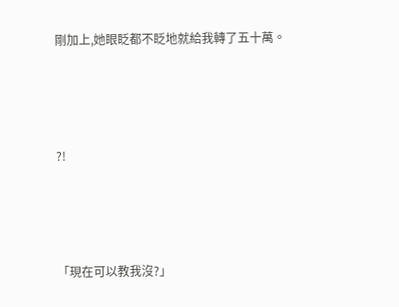剛加上,她眼眨都不眨地就給我轉了五十萬。





?!





「現在可以教我沒?」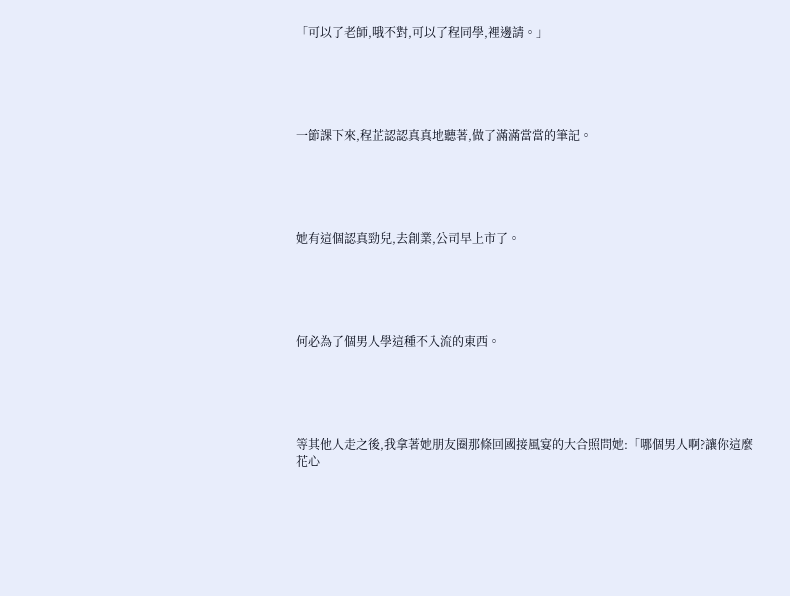「可以了老師,哦不對,可以了程同學,裡邊請。」





一節課下來,程芷認認真真地聽著,做了滿滿當當的筆記。





她有這個認真勁兒,去創業,公司早上市了。





何必為了個男人學這種不入流的東西。





等其他人走之後,我拿著她朋友圈那條回國接風宴的大合照問她:「哪個男人啊?讓你這麼花心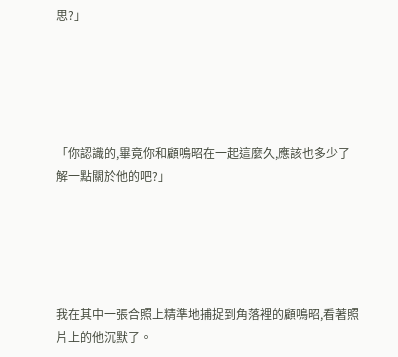思?」





「你認識的,畢竟你和顧鳴昭在一起這麼久,應該也多少了解一點關於他的吧?」





我在其中一張合照上精準地捕捉到角落裡的顧鳴昭,看著照片上的他沉默了。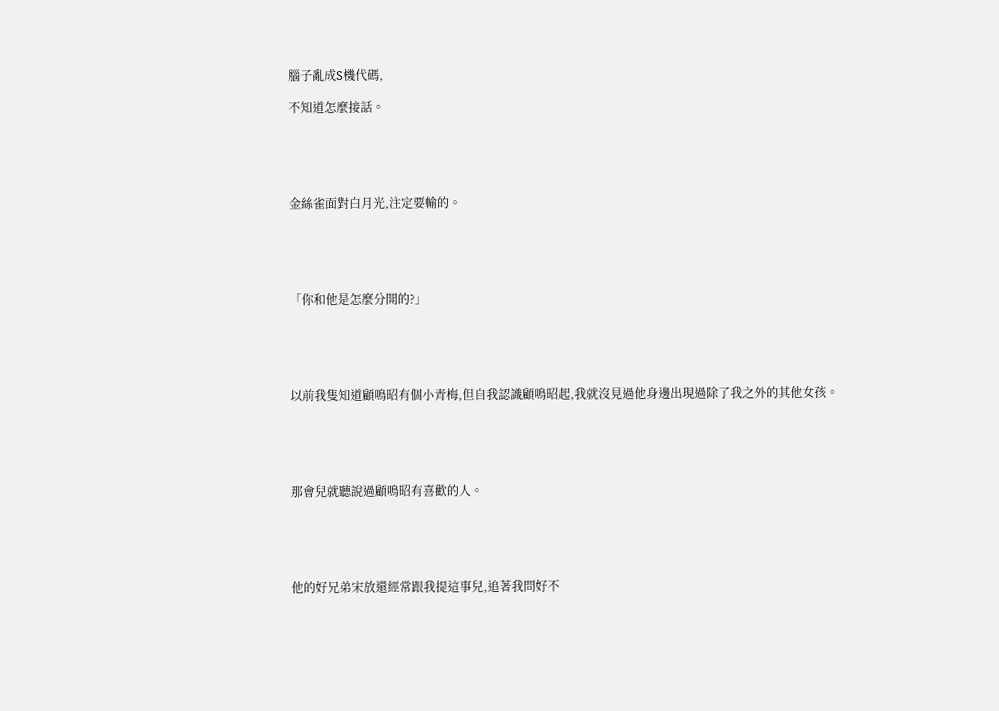腦子亂成S機代碼,

不知道怎麼接話。





金絲雀面對白月光,注定要輸的。





「你和他是怎麼分開的?」





以前我隻知道顧鳴昭有個小青梅,但自我認識顧鳴昭起,我就沒見過他身邊出現過除了我之外的其他女孩。





那會兒就聽說過顧鳴昭有喜歡的人。





他的好兄弟宋放還經常跟我提這事兒,追著我問好不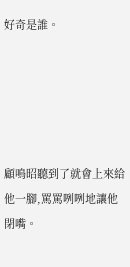好奇是誰。





顧鳴昭聽到了就會上來給他一腳,罵罵咧咧地讓他閉嘴。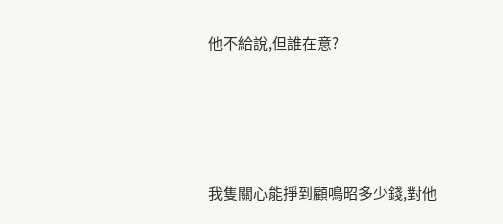他不給說,但誰在意?





我隻關心能掙到顧鳴昭多少錢,對他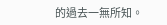的過去一無所知。